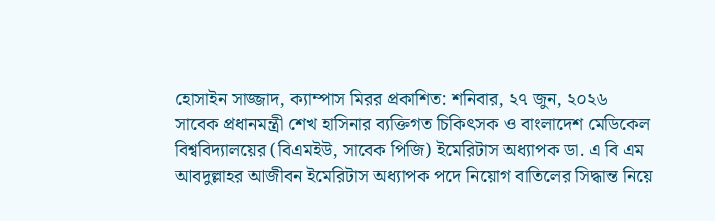হোসাইন সাজ্জাদ, ক্যাম্পাস মিরর প্রকাশিত: শনিবার, ২৭ জুন, ২০২৬
সাবেক প্রধানমন্ত্রী শেখ হাসিনার ব্যক্তিগত চিকিৎসক ও বাংলাদেশ মেডিকেল বিশ্ববিদ্যালয়ের (বিএমইউ, সাবেক পিজি) ইমেরিটাস অধ্যাপক ডা. এ বি এম আবদুল্লাহর আজীবন ইমেরিটাস অধ্যাপক পদে নিয়োগ বাতিলের সিদ্ধান্ত নিয়ে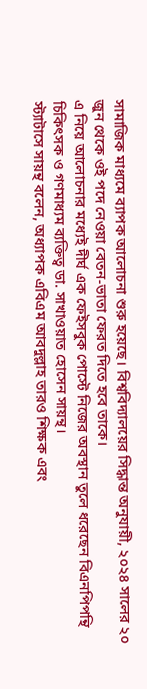সামাজিক মাধ্যমে ব্যাপক আলোচনা শুরু হয়েছে। বিশ্ববিদ্যালয়ের সিদ্ধান্ত অনুযায়ী, ২০২৪ সালের ২০ জুন থেকে ওই পদে নেওয়া বেতন-ভাতা ফেরত দিতে হবে তাকে।
এ নিয়ে আলোচনার মধ্যেই দীর্ঘ এক ফেইসবুক পোস্টে নিজের অবস্থান তুলে ধরেছেন বিএনপিপন্থি চিকিৎসক ও গণমাধ্যম ব্যক্তিত্ব ডা. সাখাওয়াত হোসেন সায়ন্থ।
স্ট্যাটাসে সায়ন্থ বলেন, অধ্যাপক এবিএম আবদুল্লাহ তারও শিক্ষক এবং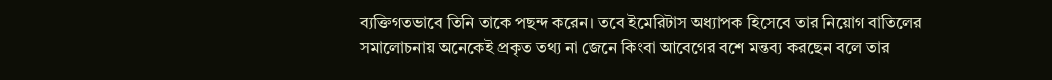ব্যক্তিগতভাবে তিনি তাকে পছন্দ করেন। তবে ইমেরিটাস অধ্যাপক হিসেবে তার নিয়োগ বাতিলের সমালোচনায় অনেকেই প্রকৃত তথ্য না জেনে কিংবা আবেগের বশে মন্তব্য করছেন বলে তার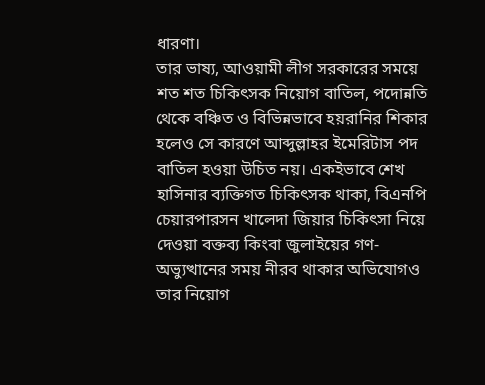ধারণা।
তার ভাষ্য, আওয়ামী লীগ সরকারের সময়ে শত শত চিকিৎসক নিয়োগ বাতিল, পদোন্নতি থেকে বঞ্চিত ও বিভিন্নভাবে হয়রানির শিকার হলেও সে কারণে আব্দুল্লাহর ইমেরিটাস পদ বাতিল হওয়া উচিত নয়। একইভাবে শেখ হাসিনার ব্যক্তিগত চিকিৎসক থাকা, বিএনপি চেয়ারপারসন খালেদা জিয়ার চিকিৎসা নিয়ে দেওয়া বক্তব্য কিংবা জুলাইয়ের গণ-অভ্যুত্থানের সময় নীরব থাকার অভিযোগও তার নিয়োগ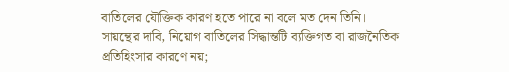বাতিলের যৌক্তিক কারণ হতে পারে না বলে মত দেন তিনি।
সায়ন্থের দাবি, নিয়োগ বাতিলের সিদ্ধান্তটি ব্যক্তিগত বা রাজনৈতিক প্রতিহিংসার কারণে নয়;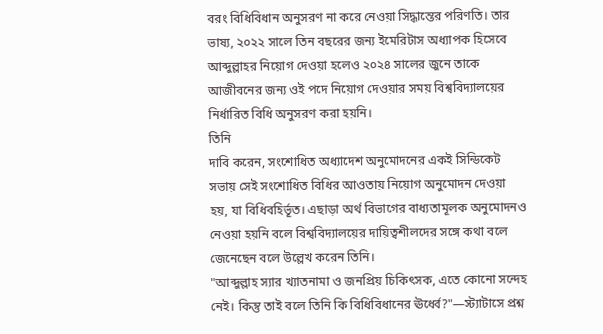বরং বিধিবিধান অনুসরণ না করে নেওয়া সিদ্ধান্তের পরিণতি। তার ভাষ্য, ২০২২ সালে তিন বছরের জন্য ইমেরিটাস অধ্যাপক হিসেবে আব্দুল্লাহর নিয়োগ দেওয়া হলেও ২০২৪ সালের জুনে তাকে আজীবনের জন্য ওই পদে নিয়োগ দেওয়ার সময় বিশ্ববিদ্যালয়ের নির্ধারিত বিধি অনুসরণ করা হয়নি।
তিনি
দাবি করেন, সংশোধিত অধ্যাদেশ অনুমোদনের একই সিন্ডিকেট সভায় সেই সংশোধিত বিধির আওতায় নিয়োগ অনুমোদন দেওয়া হয়, যা বিধিবহির্ভূত। এছাড়া অর্থ বিভাগের বাধ্যতামূলক অনুমোদনও নেওয়া হয়নি বলে বিশ্ববিদ্যালয়ের দায়িত্বশীলদের সঙ্গে কথা বলে জেনেছেন বলে উল্লেখ করেন তিনি।
"আব্দুল্লাহ স্যার খ্যাতনামা ও জনপ্রিয় চিকিৎসক, এতে কোনো সন্দেহ নেই। কিন্তু তাই বলে তিনি কি বিধিবিধানের ঊর্ধ্বে?"—স্ট্যাটাসে প্রশ্ন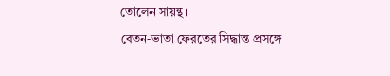তোলেন সায়ন্থ।
বেতন-ভাতা ফেরতের সিদ্ধান্ত প্রসঙ্গে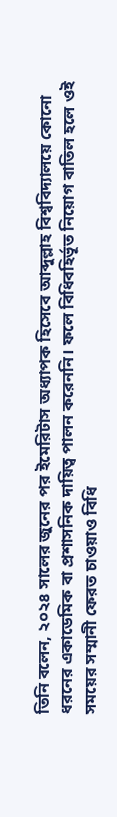তিনি বলেন, ২০২৪ সালের জুনের পর ইমেরিটাস অধ্যাপক হিসেবে আব্দুল্লাহ বিশ্ববিদ্যালয়ে কোনো ধরনের একাডেমিক বা প্রশাসনিক দায়িত্ব পালন করেননি। ফলে বিধিবহির্ভূত নিয়োগ বাতিল হলে ওই সময়ের সম্মানী ফেরত চাওয়াও বিধি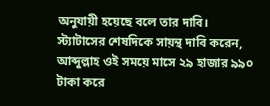অনুযায়ী হয়েছে বলে তার দাবি।
স্ট্যাটাসের শেষদিকে সায়ন্থ দাবি করেন, আব্দুল্লাহ ওই সময়ে মাসে ২৯ হাজার ৯৯০ টাকা করে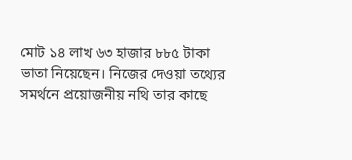মোট ১৪ লাখ ৬৩ হাজার ৮৮৫ টাকা ভাতা নিয়েছেন। নিজের দেওয়া তথ্যের সমর্থনে প্রয়োজনীয় নথি তার কাছে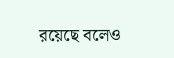রয়েছে বলেও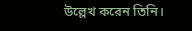উল্লেখ করেন তিনি।